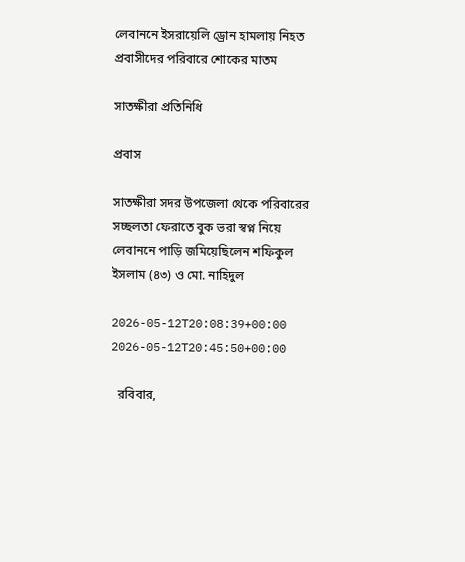লেবাননে ইসরায়েলি ড্রোন হামলায় নিহত প্রবাসীদের পরিবারে শোকের মাতম

সাতক্ষীরা প্রতিনিধি

প্রবাস

সাতক্ষীরা সদর উপজেলা থেকে পরিবারের সচ্ছলতা ফেরাতে বুক ভরা স্বপ্ন নিয়ে লেবাননে পাড়ি জমিয়েছিলেন শফিকুল ইসলাম (৪৩) ও মো. নাহিদুল

2026-05-12T20:08:39+00:00
2026-05-12T20:45:50+00:00

  রবিবার,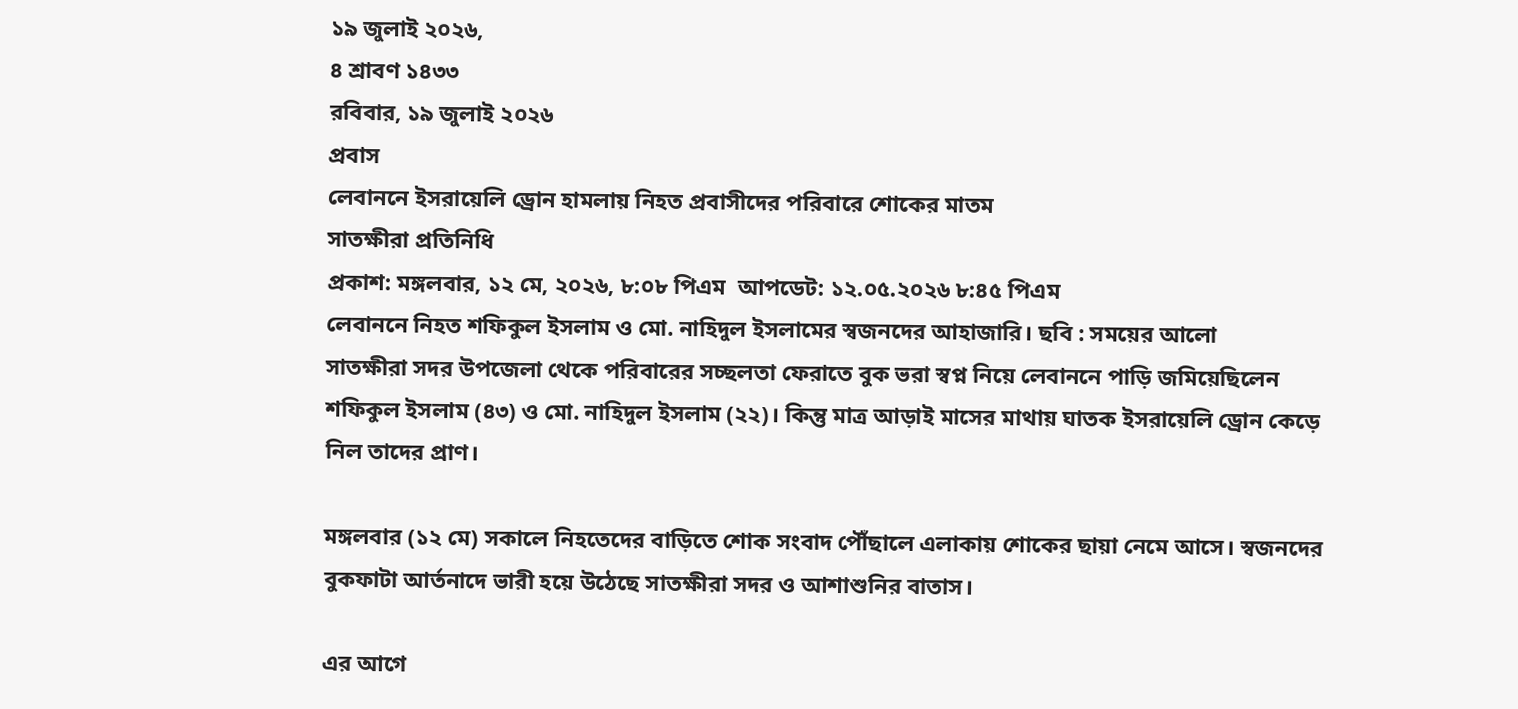১৯ জুলাই ২০২৬,
৪ শ্রাবণ ১৪৩৩
রবিবার, ১৯ জুলাই ২০২৬
প্রবাস
লেবাননে ইসরায়েলি ড্রোন হামলায় নিহত প্রবাসীদের পরিবারে শোকের মাতম
সাতক্ষীরা প্রতিনিধি
প্রকাশ: মঙ্গলবার, ১২ মে, ২০২৬, ৮:০৮ পিএম  আপডেট: ১২.০৫.২০২৬ ৮:৪৫ পিএম
লেবাননে নিহত শফিকুল ইসলাম ও মো. নাহিদুল ইসলামের স্বজনদের আহাজারি। ছবি : সময়ের আলো
সাতক্ষীরা সদর উপজেলা থেকে পরিবারের সচ্ছলতা ফেরাতে বুক ভরা স্বপ্ন নিয়ে লেবাননে পাড়ি জমিয়েছিলেন শফিকুল ইসলাম (৪৩) ও মো. নাহিদুল ইসলাম (২২)। কিন্তু মাত্র আড়াই মাসের মাথায় ঘাতক ইসরায়েলি ড্রোন কেড়ে নিল তাদের প্রাণ।

মঙ্গলবার (১২ মে) সকালে নিহতেদের বাড়িতে শোক সংবাদ পৌঁছালে এলাকায় শোকের ছায়া নেমে আসে। স্বজনদের বুকফাটা আর্তনাদে ভারী হয়ে উঠেছে সাতক্ষীরা সদর ও আশাশুনির বাতাস।

এর আগে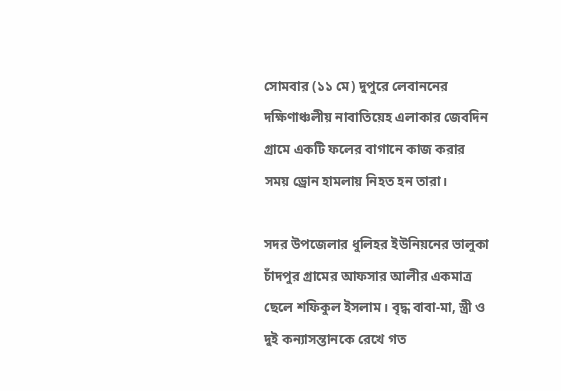সোমবার (১১ মে) দুপুরে লেবাননের দক্ষিণাঞ্চলীয় নাবাতিয়েহ এলাকার জেবদিন গ্রামে একটি ফলের বাগানে কাজ করার সময় ড্রোন হামলায় নিহত হন তারা।

সদর উপজেলার ধুলিহর ইউনিয়নের ভালুকা চাঁদপুর গ্রামের আফসার আলীর একমাত্র ছেলে শফিকুল ইসলাম। বৃদ্ধ বাবা-মা, স্ত্রী ও দুই কন্যাসন্তানকে রেখে গত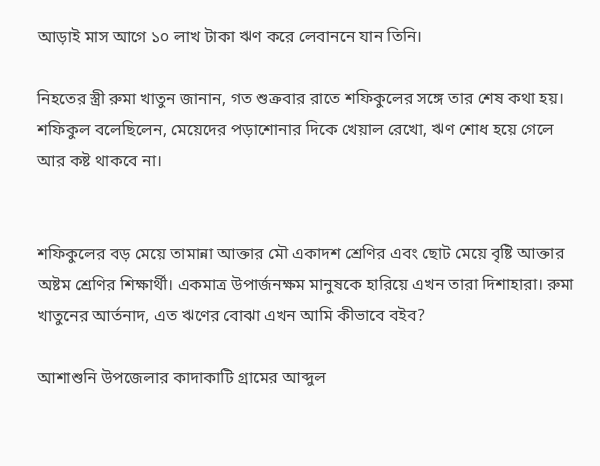আড়াই মাস আগে ১০ লাখ টাকা ঋণ করে লেবাননে যান তিনি।

নিহতের স্ত্রী রুমা খাতুন জানান, গত শুক্রবার রাতে শফিকুলের সঙ্গে তার শেষ কথা হয়। শফিকুল বলেছিলেন, মেয়েদের পড়াশোনার দিকে খেয়াল রেখো, ঋণ শোধ হয়ে গেলে আর কষ্ট থাকবে না।


শফিকুলের বড় মেয়ে তামান্না আক্তার মৌ একাদশ শ্রেণির এবং ছোট মেয়ে বৃষ্টি আক্তার অষ্টম শ্রেণির শিক্ষার্থী। একমাত্র উপার্জনক্ষম মানুষকে হারিয়ে এখন তারা দিশাহারা। রুমা খাতুনের আর্তনাদ, এত ঋণের বোঝা এখন আমি কীভাবে বইব?

আশাশুনি উপজেলার কাদাকাটি গ্রামের আব্দুল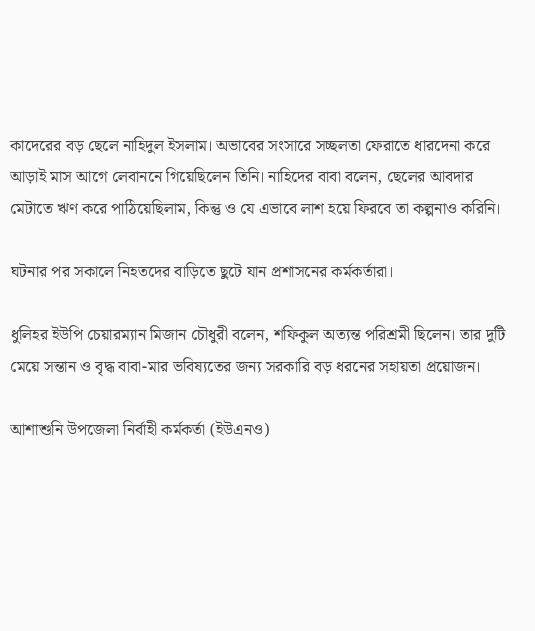কাদেরের বড় ছেলে নাহিদুল ইসলাম। অভাবের সংসারে সচ্ছলতা ফেরাতে ধারদেনা করে আড়াই মাস আগে লেবাননে গিয়েছিলেন তিনি। নাহিদের বাবা বলেন, ছেলের আবদার মেটাতে ঋণ করে পাঠিয়েছিলাম, কিন্তু ও যে এভাবে লাশ হয়ে ফিরবে তা কল্পনাও করিনি।

ঘটনার পর সকালে নিহতদের বাড়িতে ছুটে যান প্রশাসনের কর্মকর্তারা।

ধুলিহর ইউপি চেয়ারম্যান মিজান চৌধুরী বলেন, শফিকুল অত্যন্ত পরিশ্রমী ছিলেন। তার দুটি মেয়ে সন্তান ও বৃদ্ধ বাবা-মার ভবিষ্যতের জন্য সরকারি বড় ধরনের সহায়তা প্রয়োজন।

আশাশুনি উপজেলা নির্বাহী কর্মকর্তা (ইউএনও)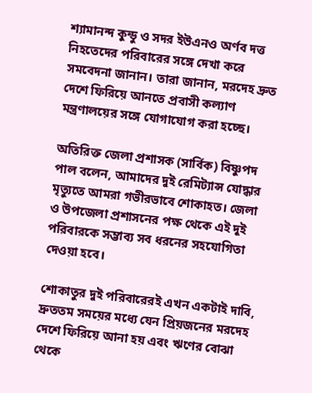শ্যামানন্দ কুন্ডু ও সদর ইউএনও অর্ণব দত্ত নিহতেদের পরিবারের সঙ্গে দেখা করে সমবেদনা জানান। তারা জানান, মরদেহ দ্রুত দেশে ফিরিয়ে আনতে প্রবাসী কল্যাণ মন্ত্রণালয়ের সঙ্গে যোগাযোগ করা হচ্ছে।

অতিরিক্ত জেলা প্রশাসক (সার্বিক) বিষ্ণুপদ পাল বলেন, আমাদের দুই রেমিট্যান্স যোদ্ধার মৃত্যুতে আমরা গভীরভাবে শোকাহত। জেলা ও উপজেলা প্রশাসনের পক্ষ থেকে এই দুই পরিবারকে সম্ভাব্য সব ধরনের সহযোগিতা দেওয়া হবে।

শোকাতুর দুই পরিবারেরই এখন একটাই দাবি, দ্রুততম সময়ের মধ্যে যেন প্রিয়জনের মরদেহ দেশে ফিরিয়ে আনা হয় এবং ঋণের বোঝা থেকে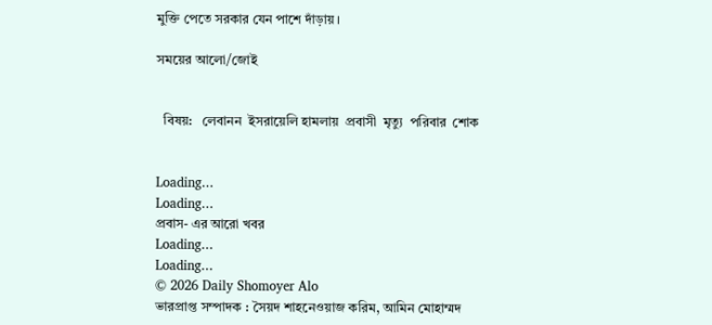মুক্তি পেতে সরকার যেন পাশে দাঁড়ায়।

সময়ের আলো/জোই


  বিষয়:   লেবানন  ইসরায়েলি হামলায়  প্রবাসী  মৃত্যু  পরিবার  শোক


Loading...
Loading...
প্রবাস- এর আরো খবর
Loading...
Loading...
© 2026 Daily Shomoyer Alo
ভারপ্রাপ্ত সম্পাদক : সৈয়দ শাহনেওয়াজ করিম, আমিন মোহাম্মদ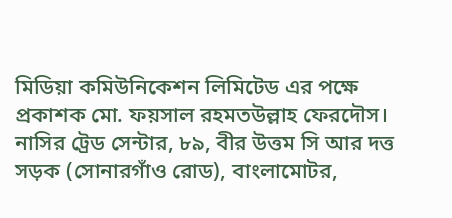মিডিয়া কমিউনিকেশন লিমিটেড এর পক্ষে প্রকাশক মো. ফয়সাল রহমতউল্লাহ ফেরদৌস। নাসির ট্রেড সেন্টার, ৮৯, বীর উত্তম সি আর দত্ত সড়ক (সোনারগাঁও রোড), বাংলামোটর,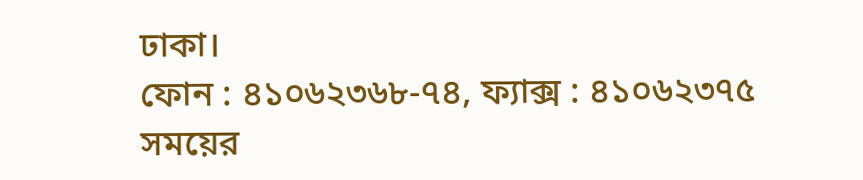ঢাকা।
ফোন : ৪১০৬২৩৬৮-৭৪, ফ্যাক্স : ৪১০৬২৩৭৫
সময়ের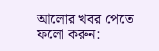আলোর খবর পেতে ফলো করুন: